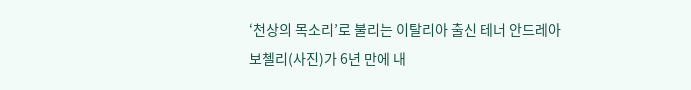‘천상의 목소리’로 불리는 이탈리아 출신 테너 안드레아 보첼리(사진)가 6년 만에 내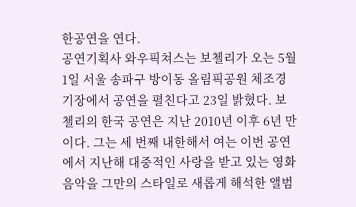한공연을 연다.
공연기획사 와우픽쳐스는 보첼리가 오는 5월 1일 서울 송파구 방이동 올림픽공원 체조경기장에서 공연을 펼친다고 23일 밝혔다. 보첼리의 한국 공연은 지난 2010년 이후 6년 만이다. 그는 세 번째 내한해서 여는 이번 공연에서 지난해 대중적인 사랑을 받고 있는 영화음악을 그만의 스타일로 새롭게 해석한 앨범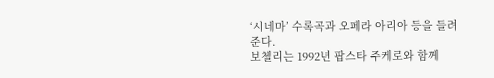‘시네마’ 수록곡과 오페라 아리아 등을 들려준다.
보첼리는 1992년 팝스타 주케로와 함께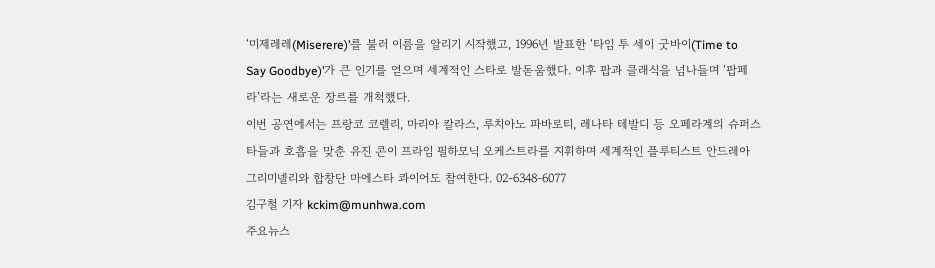‘미제레레(Miserere)’를 불러 이름을 알리기 시작했고, 1996년 발표한 ‘타임 투 세이 굿바이(Time to Say Goodbye)’가 큰 인기를 얻으며 세계적인 스타로 발돋움했다. 이후 팝과 클래식을 넘나들며 ‘팝페라’라는 새로운 장르를 개척했다.
이번 공연에서는 프랑코 코렐리, 마리아 칼라스, 루치아노 파바로티, 레나타 테발디 등 오페라계의 슈퍼스타들과 호흡을 맞춘 유진 콘이 프라임 필하모닉 오케스트라를 지휘하며 세계적인 플루티스트 안드레아 그리미넬리와 합창단 마에스타 콰이어도 참여한다. 02-6348-6077
김구철 기자 kckim@munhwa.com
주요뉴스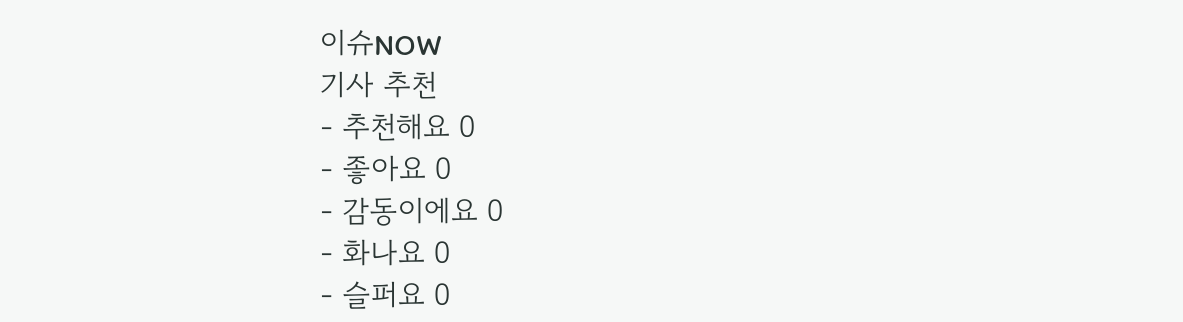이슈NOW
기사 추천
- 추천해요 0
- 좋아요 0
- 감동이에요 0
- 화나요 0
- 슬퍼요 0